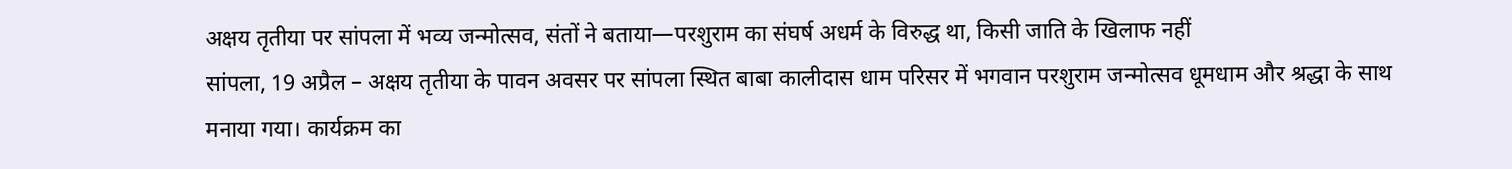अक्षय तृतीया पर सांपला में भव्य जन्मोत्सव, संतों ने बताया—परशुराम का संघर्ष अधर्म के विरुद्ध था, किसी जाति के खिलाफ नहीं
सांपला, 19 अप्रैल – अक्षय तृतीया के पावन अवसर पर सांपला स्थित बाबा कालीदास धाम परिसर में भगवान परशुराम जन्मोत्सव धूमधाम और श्रद्धा के साथ मनाया गया। कार्यक्रम का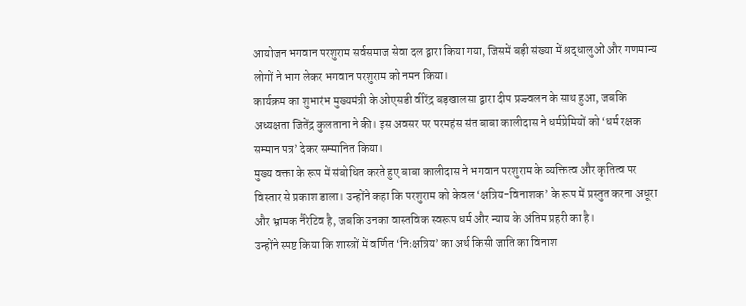आयोजन भगवान परशुराम सर्वसमाज सेवा दल द्वारा किया गया, जिसमें बड़ी संख्या में श्रद्धालुओं और गणमान्य लोगों ने भाग लेकर भगवान परशुराम को नमन किया।
कार्यक्रम का शुभारंभ मुख्यमंत्री के ओएसडी वीरेंद्र बड़खालसा द्वारा दीप प्रज्ज्वलन के साथ हुआ, जबकि अध्यक्षता जितेंद्र कुलताना ने की। इस अवसर पर परमहंस संत बाबा कालीदास ने धर्मप्रेमियों को ‘धर्म रक्षक सम्मान पत्र’ देकर सम्मानित किया।
मुख्य वक्ता के रूप में संबोधित करते हुए बाबा कालीदास ने भगवान परशुराम के व्यक्तित्व और कृतित्व पर विस्तार से प्रकाश डाला। उन्होंने कहा कि परशुराम को केवल ‘क्षत्रिय-विनाशक’ के रूप में प्रस्तुत करना अधूरा और भ्रामक नैरेटिव है, जबकि उनका वास्तविक स्वरूप धर्म और न्याय के अंतिम प्रहरी का है।
उन्होंने स्पष्ट किया कि शास्त्रों में वर्णित ‘निःक्षत्रिय’ का अर्थ किसी जाति का विनाश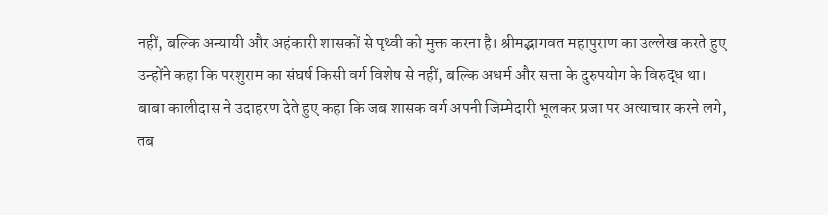नहीं, बल्कि अन्यायी और अहंकारी शासकों से पृथ्वी को मुक्त करना है। श्रीमद्भागवत महापुराण का उल्लेख करते हुए उन्होंने कहा कि परशुराम का संघर्ष किसी वर्ग विशेष से नहीं, बल्कि अधर्म और सत्ता के दुरुपयोग के विरुद्ध था।
बाबा कालीदास ने उदाहरण देते हुए कहा कि जब शासक वर्ग अपनी जिम्मेदारी भूलकर प्रजा पर अत्याचार करने लगे, तब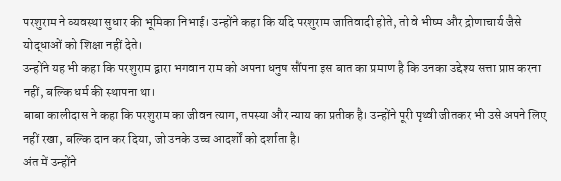परशुराम ने व्यवस्था सुधार की भूमिका निभाई। उन्होंने कहा कि यदि परशुराम जातिवादी होते, तो वे भीष्म और द्रोणाचार्य जैसे योद्धाओं को शिक्षा नहीं देते।
उन्होंने यह भी कहा कि परशुराम द्वारा भगवान राम को अपना धनुष सौंपना इस बात का प्रमाण है कि उनका उद्देश्य सत्ता प्राप्त करना नहीं, बल्कि धर्म की स्थापना था।
बाबा कालीदास ने कहा कि परशुराम का जीवन त्याग, तपस्या और न्याय का प्रतीक है। उन्होंने पूरी पृथ्वी जीतकर भी उसे अपने लिए नहीं रखा, बल्कि दान कर दिया, जो उनके उच्च आदर्शों को दर्शाता है।
अंत में उन्होंने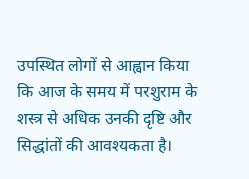उपस्थित लोगों से आह्वान किया कि आज के समय में परशुराम के शस्त्र से अधिक उनकी दृष्टि और सिद्धांतों की आवश्यकता है।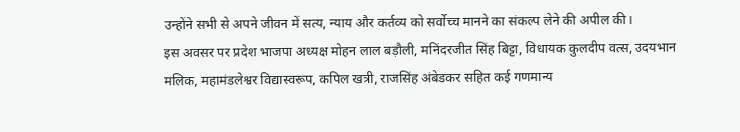उन्होंने सभी से अपने जीवन में सत्य, न्याय और कर्तव्य को सर्वोच्च मानने का संकल्प लेने की अपील की।
इस अवसर पर प्रदेश भाजपा अध्यक्ष मोहन लाल बड़ौली, मनिंदरजीत सिंह बिट्टा, विधायक कुलदीप वत्स, उदयभान मलिक, महामंडलेश्वर विद्यास्वरूप, कपिल खत्री, राजसिंह अंबेडकर सहित कई गणमान्य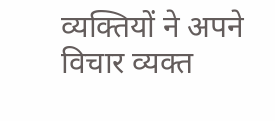व्यक्तियों ने अपने विचार व्यक्त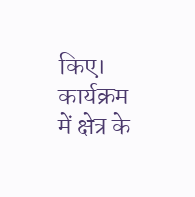किए। कार्यक्रम में क्षेत्र के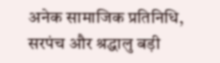अनेक सामाजिक प्रतिनिधि, सरपंच और श्रद्धालु बड़ी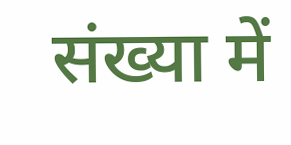संख्या में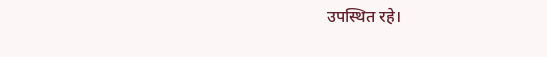उपस्थित रहे।